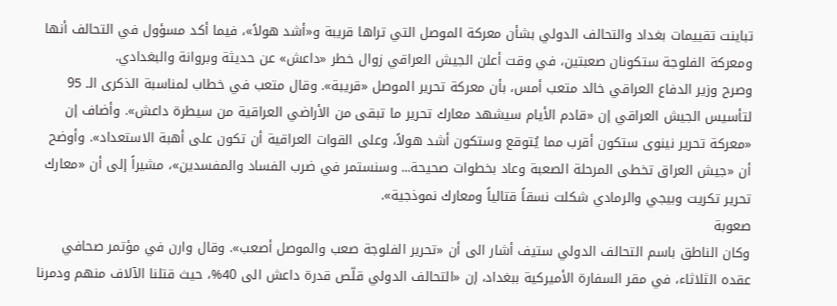تباينت تقييمات بغداد والتحالف الدولي بشأن معركة الموصل التي تراها قريبة و«أشد هولاً»، فيما أكد مسؤول في التحالف أنها ومعركة الفلوجة ستكونان صعبتين، في وقت أعلن الجيش العراقي زوال خطر «داعش» عن حديثة وبروانة والبغدادي.
وصرح وزير الدفاع العراقي خالد متعب أمس، بأن معركة تحرير الموصل «قريبة». وقال متعب في خطاب لمناسبة الذكرى الـ 95 لتأسيس الجيش العراقي إن «قادم الأيام سيشهد معارك تحرير ما تبقى من الأراضي العراقية من سيطرة داعش». وأضاف إن «معركة تحرير نينوى ستكون أقرب مما يُتوقع وستكون أشد هولاً، وعلى القوات العراقية أن تكون على أهبة الاستعداد». وأوضح أن «جيش العراق تخطى المرحلة الصعبة وعاد بخطوات صحيحة... وسنستمر في ضرب الفساد والمفسدين»، مشيراً إلى أن «معارك تحرير تكريت وبيجي والرمادي شكلت نسقاً قتالياً ومعارك نموذجية».
صعوبة
وكان الناطق باسم التحالف الدولي ستيف أشار الى أن «تحرير الفلوجة صعب والموصل أصعب». وقال وارن في مؤتمر صحافي عقده الثلاثاء، في مقر السفارة الأميركية ببغداد، إن «التحالف الدولي قلّص قدرة داعش الى 40%، حيث قتلنا الآلاف منهم ودمرنا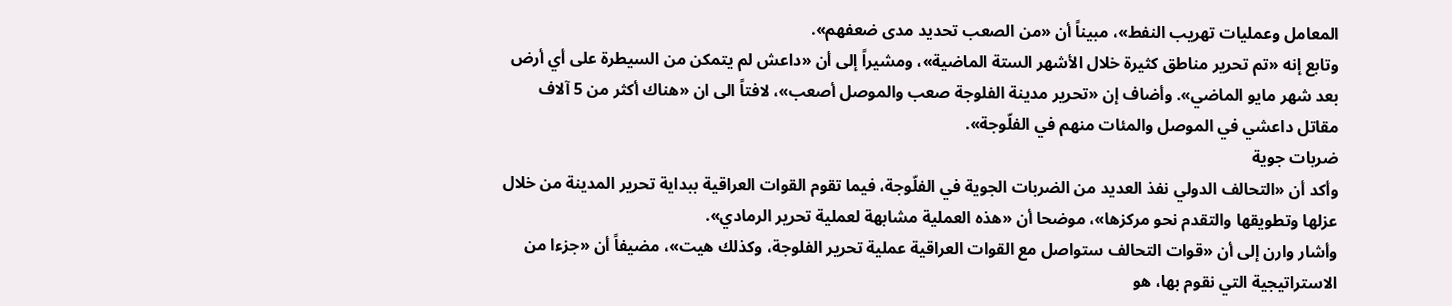المعامل وعمليات تهريب النفط»، مبيناً أن «من الصعب تحديد مدى ضعفهم».
وتابع إنه «تم تحرير مناطق كثيرة خلال الأشهر الستة الماضية»، ومشيراً إلى أن «داعش لم يتمكن من السيطرة على أي أرض بعد شهر مايو الماضي». وأضاف إن «تحرير مدينة الفلوجة صعب والموصل أصعب»، لافتاً الى ان «هناك أكثر من 5 آلاف مقاتل داعشي في الموصل والمئات منهم في الفلّوجة».
ضربات جوية
وأكد أن «التحالف الدولي نفذ العديد من الضربات الجوية في الفلّوجة، فيما تقوم القوات العراقية ببداية تحرير المدينة من خلال عزلها وتطويقها والتقدم نحو مركزها»، موضحا أن «هذه العملية مشابهة لعملية تحرير الرمادي».
وأشار وارن إلى أن «قوات التحالف ستواصل مع القوات العراقية عملية تحرير الفلوجة، وكذلك هيت»، مضيفاً أن «جزءا من الاستراتيجية التي نقوم بها، هو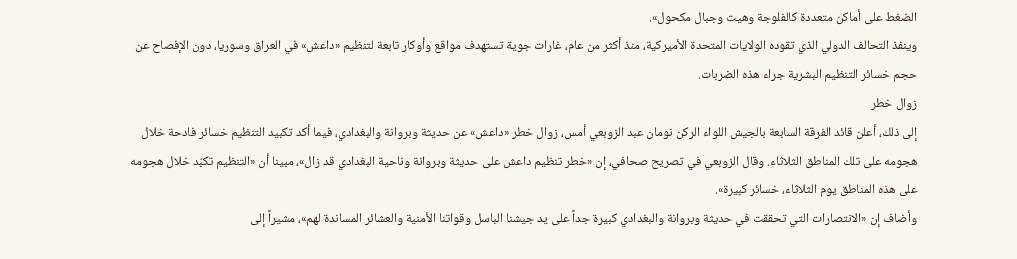الضغط على أماكن متعددة كالفلوجة وهيت وجبال مكحول».
وينفذ التحالف الدولي الذي تقوده الولايات المتحدة الأميركية، منذ أكثر من عام، غارات جوية تستهدف مواقع وأوكار تابعة لتنظيم «داعش» في العراق وسوريا، دون الإفصاح عن حجم خسائر التنظيم البشرية جراء هذه الضربات.
زوال خطر
إلى ذلك، أعلن قائد الفرقة السابعة بالجيش اللواء الركن نومان عبد الزوبعي أمس، زوال خطر «داعش» عن حديثة وبروانة والبغدادي، فيما أكد تكبيد التنظيم خسائر فادحة خلال هجومه على تلك المناطق الثلاثاء. وقال الزوبعي في تصريح صحافي، إن «خطر تنظيم داعش على حديثة وبروانة وناحية البغدادي قد زال»، مبينا أن «التنظيم تكبّد خلال هجومه على هذه المناطق يوم الثلاثاء، خسائر كبيرة».
وأضاف إن «الانتصارات التي تحققت في حديثة وبروانة والبغدادي كبيرة جداً على يد جيشنا الباسل وقواتنا الأمنية والعشائر المساندة لهم»، مشيراً إلى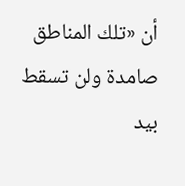أن «تلك المناطق صامدة ولن تسقط بيد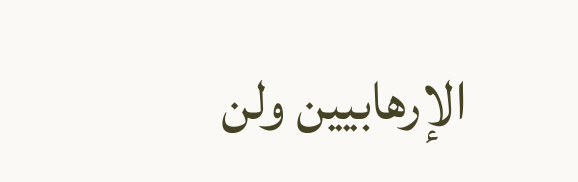الإرهابيين ولن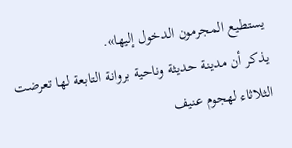يستطيع المجرمون الدخول إليها».
يذكر أن مدينة حديثة وناحية بروانة التابعة لها تعرضت الثلاثاء لهجوم عنيف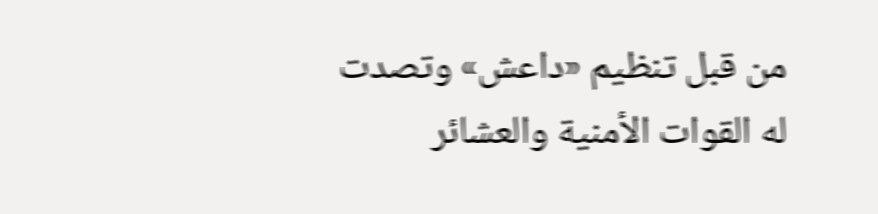من قبل تنظيم «داعش» وتصدت له القوات الأمنية والعشائر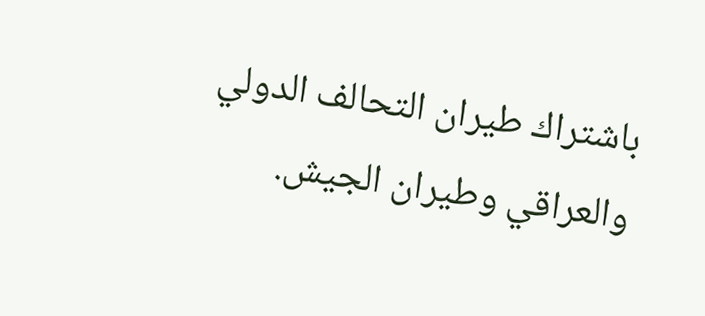باشتراك طيران التحالف الدولي والعراقي وطيران الجيش.